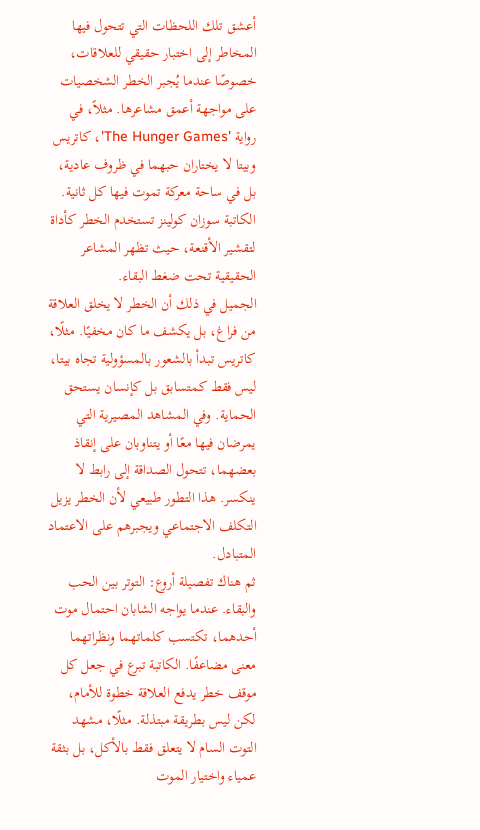أعشق تلك اللحظات التي تتحول فيها المخاطر إلى اختبار حقيقي للعلاقات، خصوصًا عندما يُجبر الخطر الشخصيات على مواجهة أعمق مشاعرها. مثلاً، في رواية 'The Hunger Games'، كاتريس وبيتا لا يختاران حبهما في ظروف عادية، بل في ساحة معركة تموت فيها كل ثانية. الكاتبة سوزان كولينز تستخدم الخطر كأداة لتقشير الأقنعة، حيث تظهر المشاعر الحقيقية تحت ضغط البقاء.
الجميل في ذلك أن الخطر لا يخلق العلاقة من فراغ، بل يكشف ما كان مخفيًا. مثلًا، كاتريس تبدأ بالشعور بالمسؤولية تجاه بيتا، ليس فقط كمتسابق بل كإنسان يستحق الحماية. وفي المشاهد المصيرية التي يمرضان فيها معًا أو يتناوبان على إنقاذ بعضهما، تتحول الصداقة إلى رابط لا ينكسر. هذا التطور طبيعي لأن الخطر يزيل التكلف الاجتماعي ويجبرهم على الاعتماد المتبادل.
ثم هناك تفصيلة أروع: التوتر بين الحب والبقاء. عندما يواجه الشابان احتمال موت أحدهما، تكتسب كلماتهما ونظراتهما معنى مضاعفًا. الكاتبة تبرع في جعل كل موقف خطر يدفع العلاقة خطوة للأمام، لكن ليس بطريقة مبتذلة. مثلًا، مشهد التوت السام لا يتعلق فقط بالأكل، بل بثقة عمياء واختيار الموت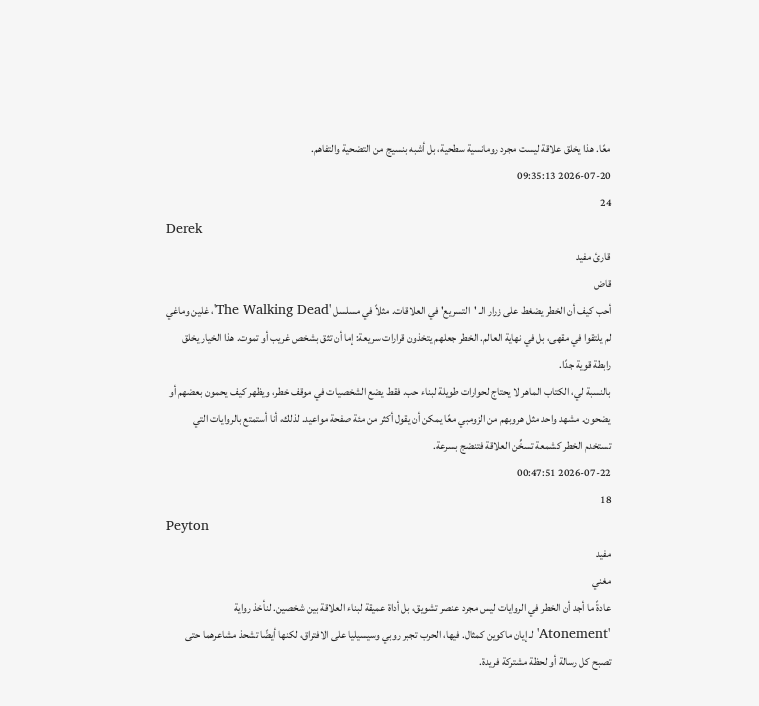معًا. هذا يخلق علاقة ليست مجرد رومانسية سطحية، بل أشبه بنسيج من التضحية والتفاهم.
2026-07-20 09:35:13
24
Derek
قارئ مفيد
قاض
أحب كيف أن الخطر يضغط على زرار الـ 'التسريع' في العلاقات. مثلاً في مسلسل 'The Walking Dead'، غلين وماغي لم يلتقوا في مقهى، بل في نهاية العالم. الخطر جعلهم يتخذون قرارات سريعة: إما أن تثق بشخص غريب أو تموت. هذا الخيار يخلق رابطة قوية جدًا.
بالنسبة لي، الكتاب الماهر لا يحتاج لحوارات طويلة لبناء حب. فقط يضع الشخصيات في موقف خطر، ويظهر كيف يحمون بعضهم أو يضحون. مشهد واحد مثل هروبهم من الزومبي معًا يمكن أن يقول أكثر من مئة صفحة مواعيد. لذلك، أنا أستمتع بالروايات التي تستخدم الخطر كشمعة تسخِّن العلاقة فتنضج بسرعة.
2026-07-22 00:47:51
18
Peyton
مفيد
مغني
عادةً ما أجد أن الخطر في الروايات ليس مجرد عنصر تشويق، بل أداة عميقة لبناء العلاقة بين شخصين. لنأخذ رواية 'Atonement' لـ إيان ماكوين كمثال. فيها، الحرب تجبر روبي وسيسيليا على الافتراق، لكنها أيضًا تشحذ مشاعرهما حتى تصبح كل رسالة أو لحظة مشتركة فريدة.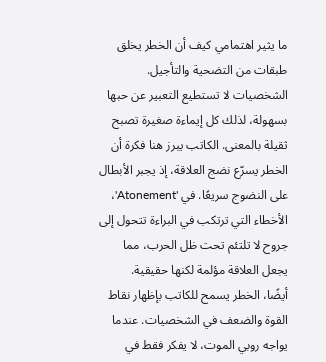ما يثير اهتمامي كيف أن الخطر يخلق طبقات من التضحية والتأجيل. الشخصيات لا تستطيع التعبير عن حبها بسهولة، لذلك كل إيماءة صغيرة تصبح ثقيلة بالمعنى. الكاتب يبرز هنا فكرة أن الخطر يسرّع نضج العلاقة، إذ يجبر الأبطال على النضوج سريعًا. في 'Atonement'، الأخطاء التي ترتكب في البراءة تتحول إلى جروح لا تلتئم تحت ظل الحرب، مما يجعل العلاقة مؤلمة لكنها حقيقية.
أيضًا، الخطر يسمح للكاتب بإظهار نقاط القوة والضعف في الشخصيات. عندما يواجه روبي الموت، لا يفكر فقط في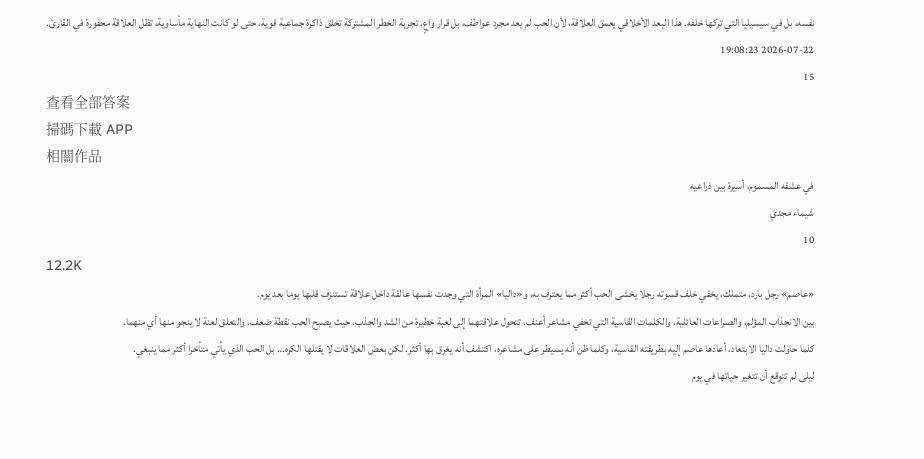نفسه، بل في سيسيليا التي تركها خلفه. هذا البعد الأخلاقي يعمق العلاقة، لأن الحب لم يعد مجرد عواطف، بل قرار واعٍ. تجربة الخطر المشتركة تخلق ذاكرة جماعية قوية، حتى لو كانت النهاية مأساوية، تظل العلاقة محفورة في القارئ.
2026-07-22 19:08:23
15
查看全部答案
掃碼下載 APP
相關作品
في عشقه المسموم، أسيرة بين ذراعيه
شيماء مجدي
10
12.2K
«عاصم» رجل بارد، متملك، يخفي خلف قسوته رجلا يخشى الحب أكثر مما يعترف به، و«داليا» المرأة التي وجدت نفسها عالقة داخل علاقة تستنزف قلبها يوما بعد يوم.
بين الانجذاب المؤلم، والصراعات العائلية، والكلمات القاسية التي تخفي مشاعر أعنف، تتحول علاقتهما إلى لعبة خطيرة من الشد والجذب، حيث يصبح الحب نقطة ضعف، والتعلق لعنة لا ينجو منها أي منهما.
كلما حاولت داليا الابتعاد، أعادها عاصم إليه بطريقته القاسية، وكلما ظن أنه يسيطر على مشاعره، اكتشف أنه يغرق بها أكثر. لكن بعض العلاقات لا يقتلها الكره… بل الحب الذي يأتي متأخرا أكثر مما ينبغي.
ليلى لم تتوقع أن تتغير حياتها في يوم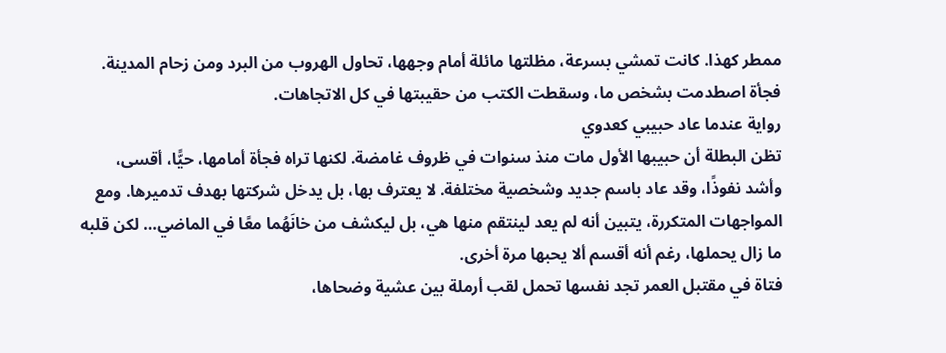ممطر كهذا. كانت تمشي بسرعة، مظلتها مائلة أمام وجهها، تحاول الهروب من البرد ومن زحام المدينة. فجأة اصطدمت بشخص ما، وسقطت الكتب من حقيبتها في كل الاتجاهات.
رواية عندما عاد حبيبي كعدوي
تظن البطلة أن حبيبها الأول مات منذ سنوات في ظروف غامضة. لكنها تراه فجأة أمامها، حيًّا، أقسى، وأشد نفوذًا، وقد عاد باسم جديد وشخصية مختلفة. لا يعترف بها، بل يدخل شركتها بهدف تدميرها. ومع المواجهات المتكررة، يتبين أنه لم يعد لينتقم منها هي، بل ليكشف من خانَهُما معًا في الماضي… لكن قلبه ما زال يحملها، رغم أنه أقسم ألا يحبها مرة أخرى.
فتاة في مقتبل العمر تجد نفسها تحمل لقب أرملة بين عشية وضحاها،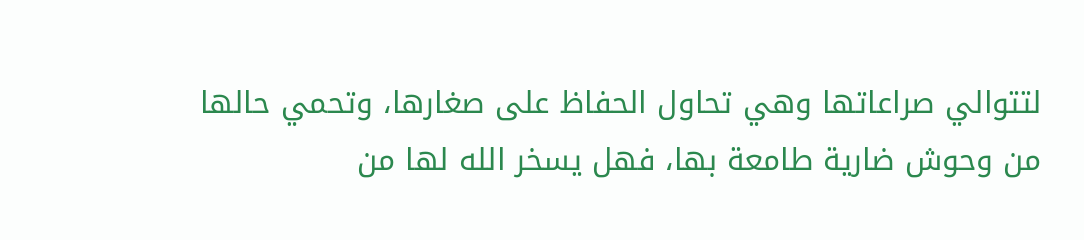لتتوالي صراعاتها وهي تحاول الحفاظ على صغارها، وتحمي حالها من وحوش ضارية طامعة بها، فهل يسخر الله لها من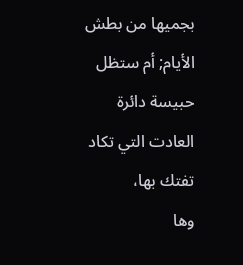بجميها من بطش الأيام; أم ستظل حبيسة دائرة العادت التي تكاد تفتك بها،
وها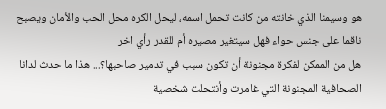هو وسيمنا الذي خانته من كانت تحمل اسمه، ليحل الكره محل الحب والأمان ويصبح ناقما على جنس حواء فهل سيتغير مصيره أم للقدر رأي اخر
هل من الممكن لفكرة مجنونة أن تكون سبب في تدمير صاحبها؟... هذا ما حدث لدانا الصحافية المجنونة التي غامرت وأنتحلت شخصية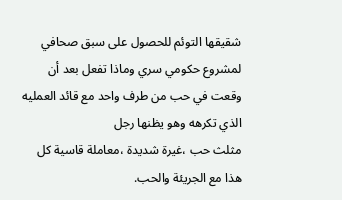شقيقها التوئم للحصول على سبق صحافي لمشروع حكومي سري وماذا تفعل بعد أن وقعت في حب من طرف واحد مع قائد العمليه الذي تكرهه وهو يظنها رجل
مثلث حب ،غيرة شديدة ،معاملة قاسية كل هذا مع الجريئة والحب.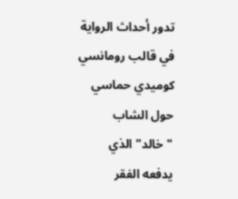تدور أحداث الرواية في قالب رومانسي كوميدي حماسي حول الشاب "خالد" الذي يدفعه الفقر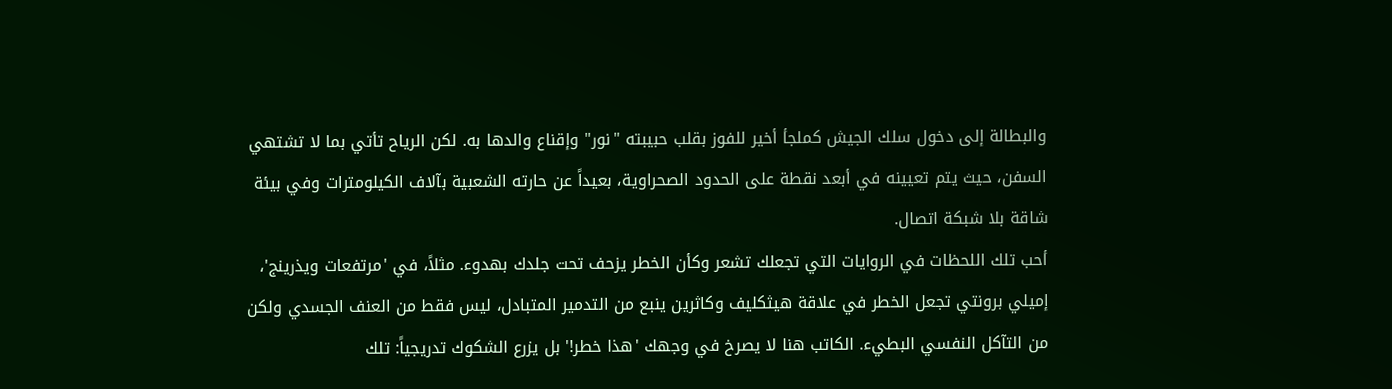والبطالة إلى دخول سلك الجيش كملجأ أخير للفوز بقلب حبيبته "نور" وإقناع والدها به. لكن الرياح تأتي بما لا تشتهي السفن، حيث يتم تعيينه في أبعد نقطة على الحدود الصحراوية، بعيداً عن حارته الشعبية بآلاف الكيلومترات وفي بيئة شاقة بلا شبكة اتصال.
أحب تلك اللحظات في الروايات التي تجعلك تشعر وكأن الخطر يزحف تحت جلدك بهدوء. مثلاً، في 'مرتفعات ويذرينج'، إميلي برونتي تجعل الخطر في علاقة هيثكليف وكاثرين ينبع من التدمير المتبادل، ليس فقط من العنف الجسدي ولكن من التآكل النفسي البطيء. الكاتب هنا لا يصرخ في وجهك 'هذا خطر!' بل يزرع الشكوك تدريجياً: تلك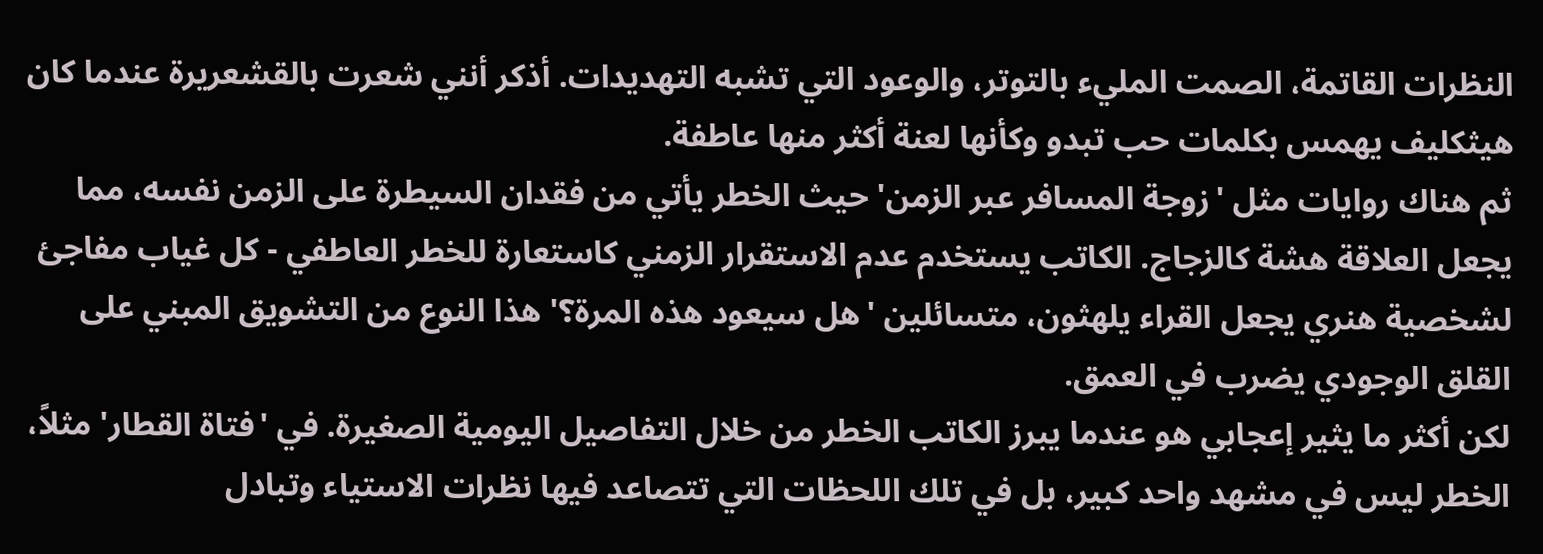النظرات القاتمة، الصمت المليء بالتوتر، والوعود التي تشبه التهديدات. أذكر أنني شعرت بالقشعريرة عندما كان هيثكليف يهمس بكلمات حب تبدو وكأنها لعنة أكثر منها عاطفة.
ثم هناك روايات مثل 'زوجة المسافر عبر الزمن' حيث الخطر يأتي من فقدان السيطرة على الزمن نفسه، مما يجعل العلاقة هشة كالزجاج. الكاتب يستخدم عدم الاستقرار الزمني كاستعارة للخطر العاطفي - كل غياب مفاجئ لشخصية هنري يجعل القراء يلهثون، متسائلين 'هل سيعود هذه المرة؟' هذا النوع من التشويق المبني على القلق الوجودي يضرب في العمق.
لكن أكثر ما يثير إعجابي هو عندما يبرز الكاتب الخطر من خلال التفاصيل اليومية الصغيرة. في 'فتاة القطار' مثلاً، الخطر ليس في مشهد واحد كبير، بل في تلك اللحظات التي تتصاعد فيها نظرات الاستياء وتبادل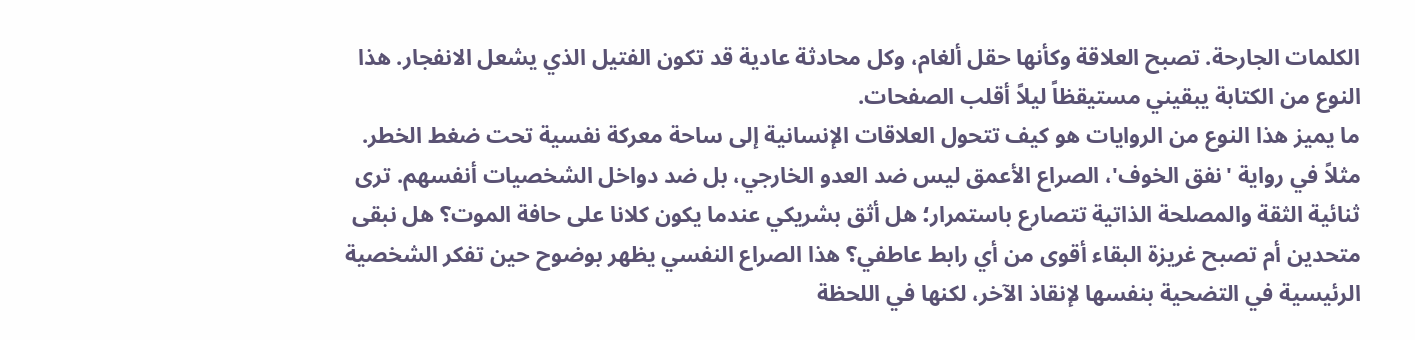الكلمات الجارحة. تصبح العلاقة وكأنها حقل ألغام، وكل محادثة عادية قد تكون الفتيل الذي يشعل الانفجار. هذا النوع من الكتابة يبقيني مستيقظاً ليلاً أقلب الصفحات.
ما يميز هذا النوع من الروايات هو كيف تتحول العلاقات الإنسانية إلى ساحة معركة نفسية تحت ضغط الخطر. مثلاً في رواية 'نفق الخوف'، الصراع الأعمق ليس ضد العدو الخارجي، بل ضد دواخل الشخصيات أنفسهم. ترى ثنائية الثقة والمصلحة الذاتية تتصارع باستمرار؛ هل أثق بشريكي عندما يكون كلانا على حافة الموت؟ هل نبقى متحدين أم تصبح غريزة البقاء أقوى من أي رابط عاطفي؟ هذا الصراع النفسي يظهر بوضوح حين تفكر الشخصية الرئيسية في التضحية بنفسها لإنقاذ الآخر، لكنها في اللحظة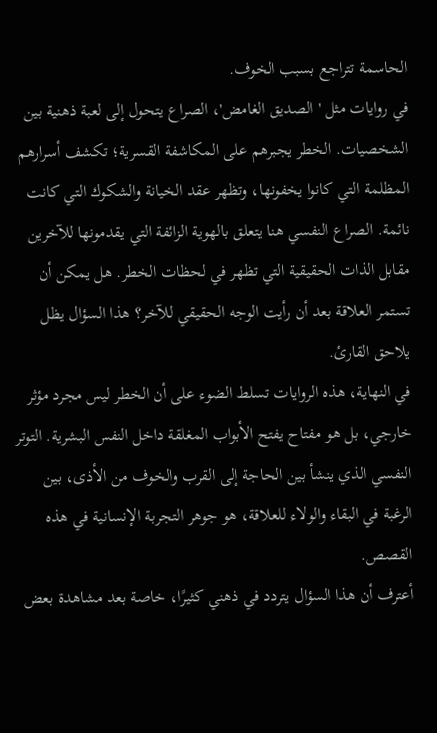الحاسمة تتراجع بسبب الخوف.
في روايات مثل 'الصديق الغامض'، الصراع يتحول إلى لعبة ذهنية بين الشخصيات. الخطر يجبرهم على المكاشفة القسرية؛ تكشف أسرارهم المظلمة التي كانوا يخفونها، وتظهر عقد الخيانة والشكوك التي كانت نائمة. الصراع النفسي هنا يتعلق بالهوية الزائفة التي يقدمونها للآخرين مقابل الذات الحقيقية التي تظهر في لحظات الخطر. هل يمكن أن تستمر العلاقة بعد أن رأيت الوجه الحقيقي للآخر؟ هذا السؤال يظل يلاحق القارئ.
في النهاية، هذه الروايات تسلط الضوء على أن الخطر ليس مجرد مؤثر خارجي، بل هو مفتاح يفتح الأبواب المغلقة داخل النفس البشرية. التوتر النفسي الذي ينشأ بين الحاجة إلى القرب والخوف من الأذى، بين الرغبة في البقاء والولاء للعلاقة، هو جوهر التجربة الإنسانية في هذه القصص.
أعترف أن هذا السؤال يتردد في ذهني كثيرًا، خاصة بعد مشاهدة بعض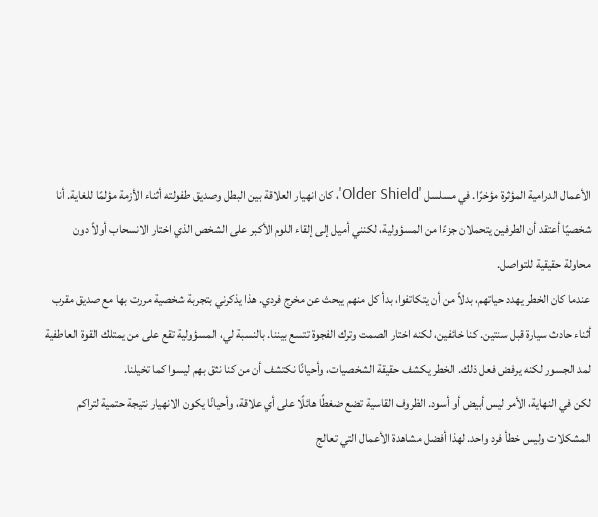الأعمال الدرامية المؤثرة مؤخرًا. في مسلسل 'Older Shield'، كان انهيار العلاقة بين البطل وصديق طفولته أثناء الأزمة مؤلمًا للغاية. أنا شخصيًا أعتقد أن الطرفين يتحملان جزءًا من المسؤولية، لكنني أميل إلى إلقاء اللوم الأكبر على الشخص الذي اختار الانسحاب أولاً دون محاولة حقيقية للتواصل.
عندما كان الخطر يهدد حياتهم، بدلاً من أن يتكاتفوا، بدأ كل منهم يبحث عن مخرج فردي. هذا يذكرني بتجربة شخصية مررت بها مع صديق مقرب أثناء حادث سيارة قبل سنتين. كنا خائفين، لكنه اختار الصمت وترك الفجوة تتسع بيننا. بالنسبة لي، المسؤولية تقع على من يمتلك القوة العاطفية لمد الجسور لكنه يرفض فعل ذلك. الخطر يكشف حقيقة الشخصيات، وأحيانًا نكتشف أن من كنا نثق بهم ليسوا كما تخيلنا.
لكن في النهاية، الأمر ليس أبيض أو أسود. الظروف القاسية تضع ضغطًا هائلًا على أي علاقة، وأحيانًا يكون الانهيار نتيجة حتمية لتراكم المشكلات وليس خطأ فرد واحد. لهذا أفضل مشاهدة الأعمال التي تعالج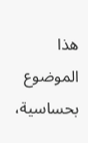هذا الموضوع بحساسية،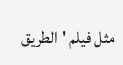مثل فيلم 'الطريق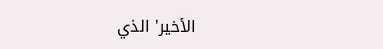الأخير' الذي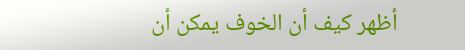أظهر كيف أن الخوف يمكن أن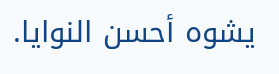يشوه أحسن النوايا.